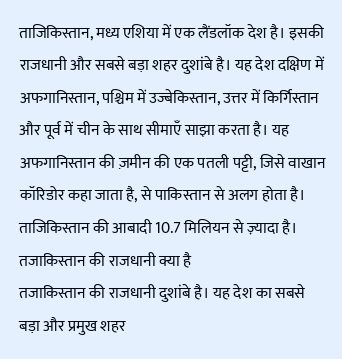ताजिकिस्तान, मध्य एशिया में एक लैंडलॉक देश है। इसकी राजधानी और सबसे बड़ा शहर दुशांबे है। यह देश दक्षिण में अफगानिस्तान, पश्चिम में उज्बेकिस्तान, उत्तर में किर्गिस्तान और पूर्व में चीन के साथ सीमाएँ साझा करता है। यह अफगानिस्तान की ज़मीन की एक पतली पट्टी, जिसे वाखान कॉरिडोर कहा जाता है, से पाकिस्तान से अलग होता है। ताजिकिस्तान की आबादी 10.7 मिलियन से ज़्यादा है।
तजाकिस्तान की राजधानी क्या है
तजाकिस्तान की राजधानी दुशांबे है। यह देश का सबसे बड़ा और प्रमुख शहर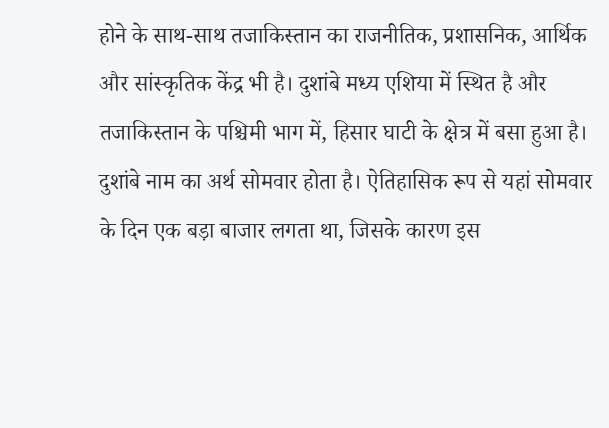होने के साथ-साथ तजाकिस्तान का राजनीतिक, प्रशासनिक, आर्थिक और सांस्कृतिक केंद्र भी है। दुशांबे मध्य एशिया में स्थित है और तजाकिस्तान के पश्चिमी भाग में, हिसार घाटी के क्षेत्र में बसा हुआ है।
दुशांबे नाम का अर्थ सोमवार होता है। ऐतिहासिक रूप से यहां सोमवार के दिन एक बड़ा बाजार लगता था, जिसके कारण इस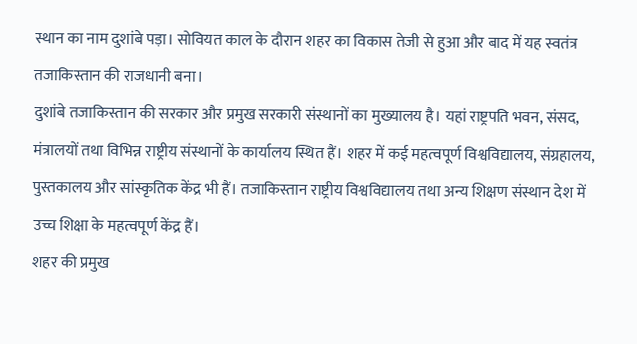स्थान का नाम दुशांबे पड़ा। सोवियत काल के दौरान शहर का विकास तेजी से हुआ और बाद में यह स्वतंत्र तजाकिस्तान की राजधानी बना।
दुशांबे तजाकिस्तान की सरकार और प्रमुख सरकारी संस्थानों का मुख्यालय है। यहां राष्ट्रपति भवन, संसद, मंत्रालयों तथा विभिन्न राष्ट्रीय संस्थानों के कार्यालय स्थित हैं। शहर में कई महत्वपूर्ण विश्वविद्यालय, संग्रहालय, पुस्तकालय और सांस्कृतिक केंद्र भी हैं। तजाकिस्तान राष्ट्रीय विश्वविद्यालय तथा अन्य शिक्षण संस्थान देश में उच्च शिक्षा के महत्वपूर्ण केंद्र हैं।
शहर की प्रमुख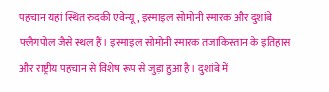पहचान यहां स्थित रुदकी एवेन्यू, इस्माइल सोमोनी स्मारक और दुशांबे फ्लैगपोल जैसे स्थल हैं। इस्माइल सोमोनी स्मारक तजाकिस्तान के इतिहास और राष्ट्रीय पहचान से विशेष रूप से जुड़ा हुआ है। दुशांबे में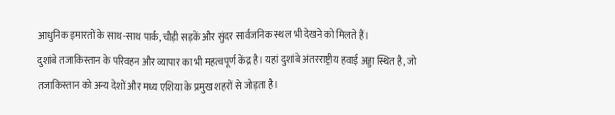आधुनिक इमारतों के साथ-साथ पार्क, चौड़ी सड़कें और सुंदर सार्वजनिक स्थल भी देखने को मिलते हैं।
दुशांबे तजाकिस्तान के परिवहन और व्यापार का भी महत्वपूर्ण केंद्र है। यहां दुशांबे अंतरराष्ट्रीय हवाई अड्डा स्थित है, जो तजाकिस्तान को अन्य देशों और मध्य एशिया के प्रमुख शहरों से जोड़ता है।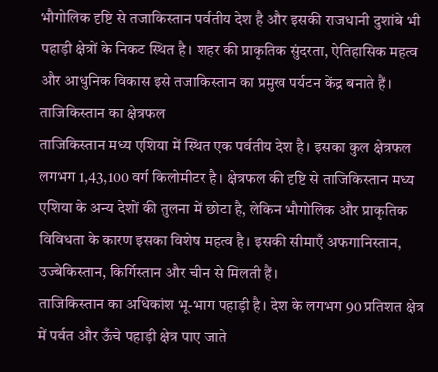भौगोलिक दृष्टि से तजाकिस्तान पर्वतीय देश है और इसकी राजधानी दुशांबे भी पहाड़ी क्षेत्रों के निकट स्थित है। शहर की प्राकृतिक सुंदरता, ऐतिहासिक महत्व और आधुनिक विकास इसे तजाकिस्तान का प्रमुख पर्यटन केंद्र बनाते हैं।
ताजिकिस्तान का क्षेत्रफल
ताजिकिस्तान मध्य एशिया में स्थित एक पर्वतीय देश है। इसका कुल क्षेत्रफल लगभग 1,43,100 वर्ग किलोमीटर है। क्षेत्रफल की दृष्टि से ताजिकिस्तान मध्य एशिया के अन्य देशों की तुलना में छोटा है, लेकिन भौगोलिक और प्राकृतिक विविधता के कारण इसका विशेष महत्व है। इसकी सीमाएँ अफगानिस्तान, उज्बेकिस्तान, किर्गिस्तान और चीन से मिलती हैं।
ताजिकिस्तान का अधिकांश भू-भाग पहाड़ी है। देश के लगभग 90 प्रतिशत क्षेत्र में पर्वत और ऊँचे पहाड़ी क्षेत्र पाए जाते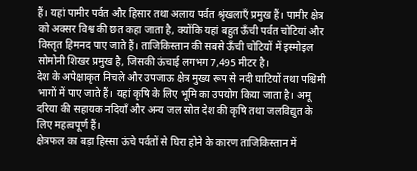हैं। यहां पामीर पर्वत और हिसार तथा अलाय पर्वत श्रृंखलाएँ प्रमुख हैं। पामीर क्षेत्र को अक्सर विश्व की छत कहा जाता है, क्योंकि यहां बहुत ऊँची पर्वत चोटियां और विस्तृत हिमनद पाए जाते हैं। ताजिकिस्तान की सबसे ऊँची चोटियों में इस्मोइल सोमोनी शिखर प्रमुख है, जिसकी ऊंचाई लगभग 7,495 मीटर है।
देश के अपेक्षाकृत निचले और उपजाऊ क्षेत्र मुख्य रूप से नदी घाटियों तथा पश्चिमी भागों में पाए जाते हैं। यहां कृषि के लिए भूमि का उपयोग किया जाता है। अमू दरिया की सहायक नदियाँ और अन्य जल स्रोत देश की कृषि तथा जलविद्युत के लिए महत्वपूर्ण हैं।
क्षेत्रफल का बड़ा हिस्सा ऊंचे पर्वतों से घिरा होने के कारण ताजिकिस्तान में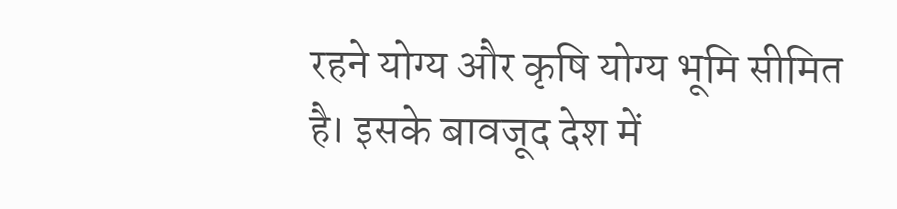रहने योग्य और कृषि योग्य भूमि सीमित है। इसके बावजूद देश में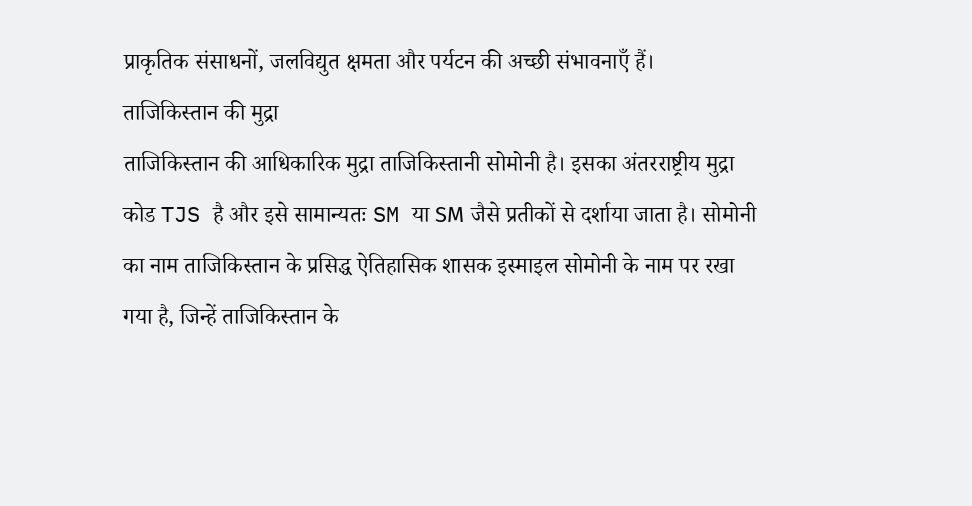प्राकृतिक संसाधनों, जलविद्युत क्षमता और पर्यटन की अच्छी संभावनाएँ हैं।
ताजिकिस्तान की मुद्रा
ताजिकिस्तान की आधिकारिक मुद्रा ताजिकिस्तानी सोमोनी है। इसका अंतरराष्ट्रीय मुद्रा कोड TJS है और इसे सामान्यतः SM या ЅМ जैसे प्रतीकों से दर्शाया जाता है। सोमोनी का नाम ताजिकिस्तान के प्रसिद्ध ऐतिहासिक शासक इस्माइल सोमोनी के नाम पर रखा गया है, जिन्हें ताजिकिस्तान के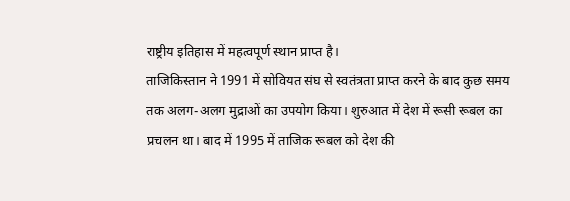राष्ट्रीय इतिहास में महत्वपूर्ण स्थान प्राप्त है।
ताजिकिस्तान ने 1991 में सोवियत संघ से स्वतंत्रता प्राप्त करने के बाद कुछ समय तक अलग-अलग मुद्राओं का उपयोग किया। शुरुआत में देश में रूसी रूबल का प्रचलन था। बाद में 1995 में ताजिक रूबल को देश की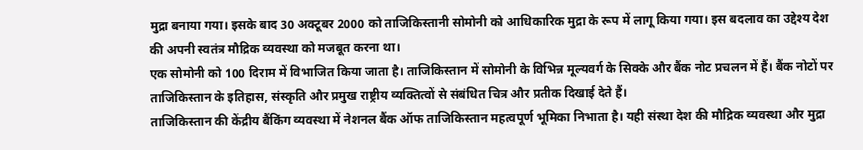मुद्रा बनाया गया। इसके बाद 30 अक्टूबर 2000 को ताजिकिस्तानी सोमोनी को आधिकारिक मुद्रा के रूप में लागू किया गया। इस बदलाव का उद्देश्य देश की अपनी स्वतंत्र मौद्रिक व्यवस्था को मजबूत करना था।
एक सोमोनी को 100 दिराम में विभाजित किया जाता है। ताजिकिस्तान में सोमोनी के विभिन्न मूल्यवर्ग के सिक्के और बैंक नोट प्रचलन में हैं। बैंक नोटों पर ताजिकिस्तान के इतिहास, संस्कृति और प्रमुख राष्ट्रीय व्यक्तित्वों से संबंधित चित्र और प्रतीक दिखाई देते हैं।
ताजिकिस्तान की केंद्रीय बैंकिंग व्यवस्था में नेशनल बैंक ऑफ ताजिकिस्तान महत्वपूर्ण भूमिका निभाता है। यही संस्था देश की मौद्रिक व्यवस्था और मुद्रा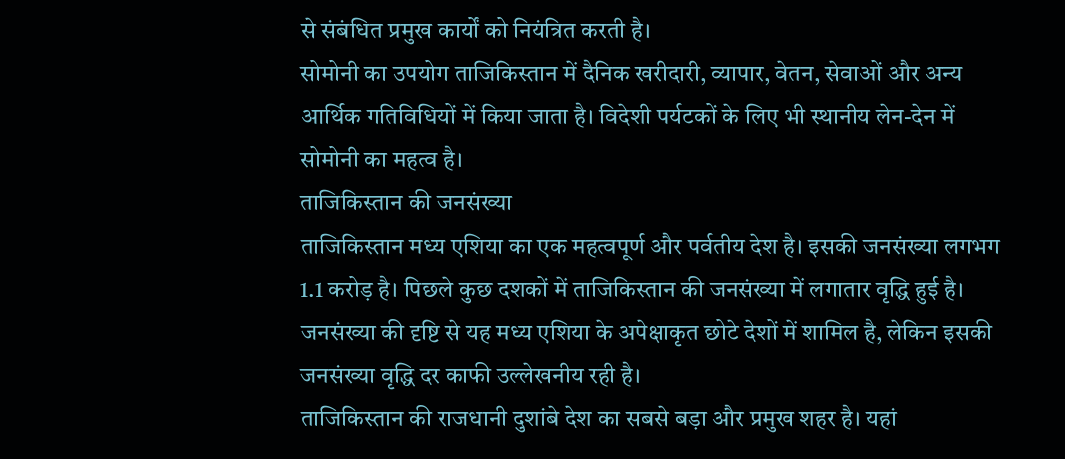से संबंधित प्रमुख कार्यों को नियंत्रित करती है।
सोमोनी का उपयोग ताजिकिस्तान में दैनिक खरीदारी, व्यापार, वेतन, सेवाओं और अन्य आर्थिक गतिविधियों में किया जाता है। विदेशी पर्यटकों के लिए भी स्थानीय लेन-देन में सोमोनी का महत्व है।
ताजिकिस्तान की जनसंख्या
ताजिकिस्तान मध्य एशिया का एक महत्वपूर्ण और पर्वतीय देश है। इसकी जनसंख्या लगभग 1.1 करोड़ है। पिछले कुछ दशकों में ताजिकिस्तान की जनसंख्या में लगातार वृद्धि हुई है। जनसंख्या की दृष्टि से यह मध्य एशिया के अपेक्षाकृत छोटे देशों में शामिल है, लेकिन इसकी जनसंख्या वृद्धि दर काफी उल्लेखनीय रही है।
ताजिकिस्तान की राजधानी दुशांबे देश का सबसे बड़ा और प्रमुख शहर है। यहां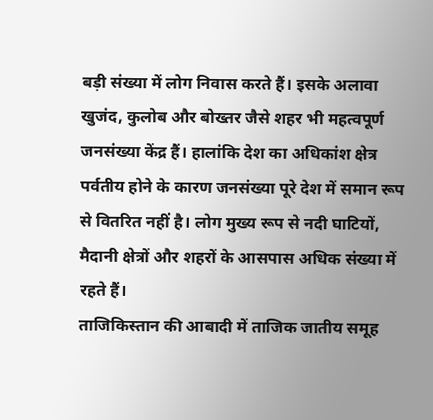बड़ी संख्या में लोग निवास करते हैं। इसके अलावा खुजंद, कुलोब और बोख्तर जैसे शहर भी महत्वपूर्ण जनसंख्या केंद्र हैं। हालांकि देश का अधिकांश क्षेत्र पर्वतीय होने के कारण जनसंख्या पूरे देश में समान रूप से वितरित नहीं है। लोग मुख्य रूप से नदी घाटियों, मैदानी क्षेत्रों और शहरों के आसपास अधिक संख्या में रहते हैं।
ताजिकिस्तान की आबादी में ताजिक जातीय समूह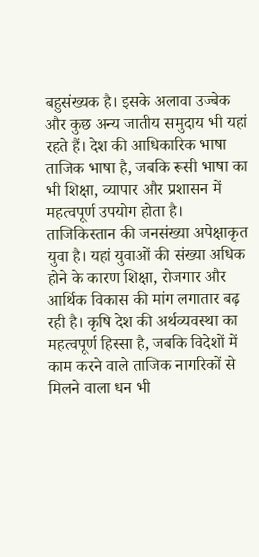बहुसंख्यक है। इसके अलावा उज्बेक और कुछ अन्य जातीय समुदाय भी यहां रहते हैं। देश की आधिकारिक भाषा ताजिक भाषा है, जबकि रूसी भाषा का भी शिक्षा, व्यापार और प्रशासन में महत्वपूर्ण उपयोग होता है।
ताजिकिस्तान की जनसंख्या अपेक्षाकृत युवा है। यहां युवाओं की संख्या अधिक होने के कारण शिक्षा, रोजगार और आर्थिक विकास की मांग लगातार बढ़ रही है। कृषि देश की अर्थव्यवस्था का महत्वपूर्ण हिस्सा है, जबकि विदेशों में काम करने वाले ताजिक नागरिकों से मिलने वाला धन भी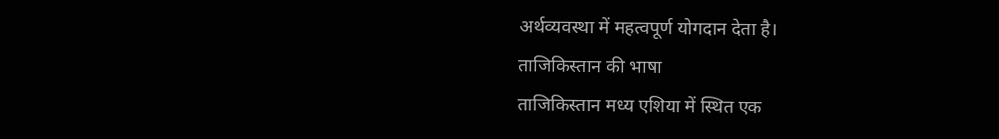अर्थव्यवस्था में महत्वपूर्ण योगदान देता है।
ताजिकिस्तान की भाषा
ताजिकिस्तान मध्य एशिया में स्थित एक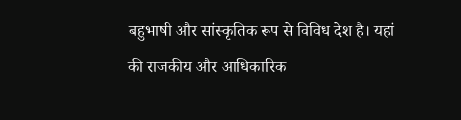बहुभाषी और सांस्कृतिक रूप से विविध देश है। यहां की राजकीय और आधिकारिक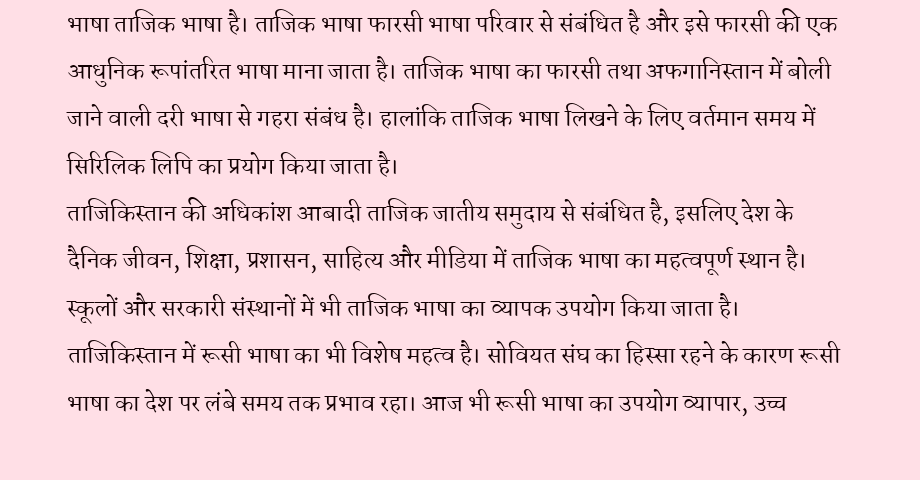भाषा ताजिक भाषा है। ताजिक भाषा फारसी भाषा परिवार से संबंधित है और इसे फारसी की एक आधुनिक रूपांतरित भाषा माना जाता है। ताजिक भाषा का फारसी तथा अफगानिस्तान में बोली जाने वाली दरी भाषा से गहरा संबंध है। हालांकि ताजिक भाषा लिखने के लिए वर्तमान समय में सिरिलिक लिपि का प्रयोग किया जाता है।
ताजिकिस्तान की अधिकांश आबादी ताजिक जातीय समुदाय से संबंधित है, इसलिए देश के दैनिक जीवन, शिक्षा, प्रशासन, साहित्य और मीडिया में ताजिक भाषा का महत्वपूर्ण स्थान है। स्कूलों और सरकारी संस्थानों में भी ताजिक भाषा का व्यापक उपयोग किया जाता है।
ताजिकिस्तान में रूसी भाषा का भी विशेष महत्व है। सोवियत संघ का हिस्सा रहने के कारण रूसी भाषा का देश पर लंबे समय तक प्रभाव रहा। आज भी रूसी भाषा का उपयोग व्यापार, उच्च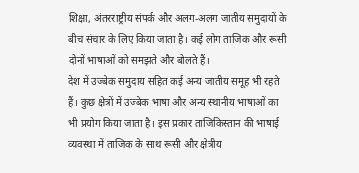शिक्षा, अंतरराष्ट्रीय संपर्क और अलग-अलग जातीय समुदायों के बीच संचार के लिए किया जाता है। कई लोग ताजिक और रूसी दोनों भाषाओं को समझते और बोलते हैं।
देश में उज्बेक समुदाय सहित कई अन्य जातीय समूह भी रहते हैं। कुछ क्षेत्रों में उज्बेक भाषा और अन्य स्थानीय भाषाओं का भी प्रयोग किया जाता है। इस प्रकार ताजिकिस्तान की भाषाई व्यवस्था में ताजिक के साथ रूसी और क्षेत्रीय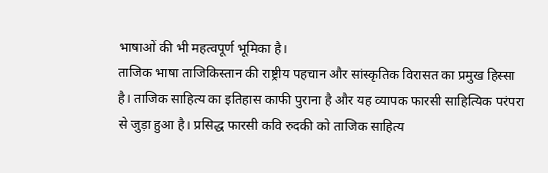भाषाओं की भी महत्वपूर्ण भूमिका है।
ताजिक भाषा ताजिकिस्तान की राष्ट्रीय पहचान और सांस्कृतिक विरासत का प्रमुख हिस्सा है। ताजिक साहित्य का इतिहास काफी पुराना है और यह व्यापक फारसी साहित्यिक परंपरा से जुड़ा हुआ है। प्रसिद्ध फारसी कवि रुदकी को ताजिक साहित्य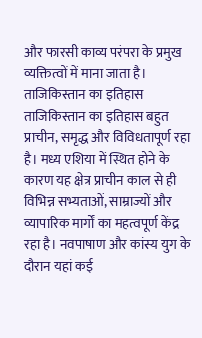और फारसी काव्य परंपरा के प्रमुख व्यक्तित्वों में माना जाता है।
ताजिकिस्तान का इतिहास
ताजिकिस्तान का इतिहास बहुत प्राचीन, समृद्ध और विविधतापूर्ण रहा है। मध्य एशिया में स्थित होने के कारण यह क्षेत्र प्राचीन काल से ही विभिन्न सभ्यताओं, साम्राज्यों और व्यापारिक मार्गों का महत्वपूर्ण केंद्र रहा है। नवपाषाण और कांस्य युग के दौरान यहां कई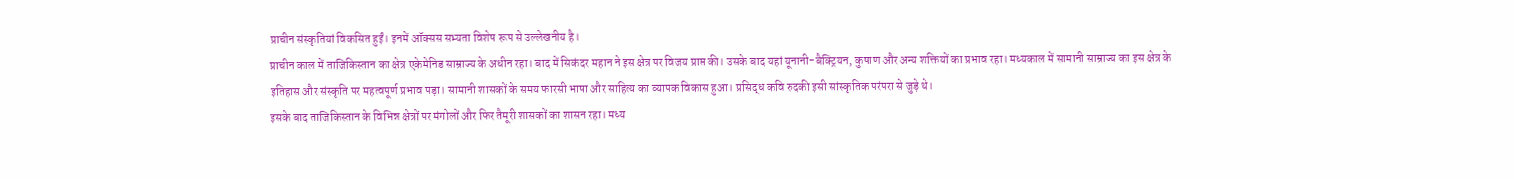प्राचीन संस्कृतियां विकसित हुईं। इनमें ऑक्सस सभ्यता विशेष रूप से उल्लेखनीय है।
प्राचीन काल में ताजिकिस्तान का क्षेत्र एकेमेनिड साम्राज्य के अधीन रहा। बाद में सिकंदर महान ने इस क्षेत्र पर विजय प्राप्त की। उसके बाद यहां यूनानी-बैक्ट्रियन, कुषाण और अन्य शक्तियों का प्रभाव रहा। मध्यकाल में सामानी साम्राज्य का इस क्षेत्र के इतिहास और संस्कृति पर महत्वपूर्ण प्रभाव पड़ा। सामानी शासकों के समय फारसी भाषा और साहित्य का व्यापक विकास हुआ। प्रसिद्ध कवि रुदकी इसी सांस्कृतिक परंपरा से जुड़े थे।
इसके बाद ताजिकिस्तान के विभिन्न क्षेत्रों पर मंगोलों और फिर तैमूरी शासकों का शासन रहा। मध्य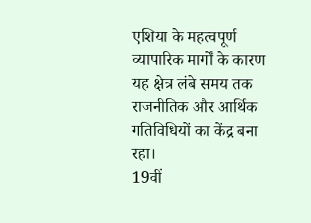एशिया के महत्वपूर्ण व्यापारिक मार्गों के कारण यह क्षेत्र लंबे समय तक राजनीतिक और आर्थिक गतिविधियों का केंद्र बना रहा।
19वीं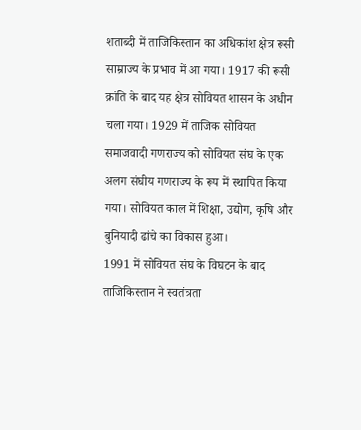शताब्दी में ताजिकिस्तान का अधिकांश क्षेत्र रूसी साम्राज्य के प्रभाव में आ गया। 1917 की रूसी क्रांति के बाद यह क्षेत्र सोवियत शासन के अधीन चला गया। 1929 में ताजिक सोवियत समाजवादी गणराज्य को सोवियत संघ के एक अलग संघीय गणराज्य के रूप में स्थापित किया गया। सोवियत काल में शिक्षा, उद्योग, कृषि और बुनियादी ढांचे का विकास हुआ।
1991 में सोवियत संघ के विघटन के बाद ताजिकिस्तान ने स्वतंत्रता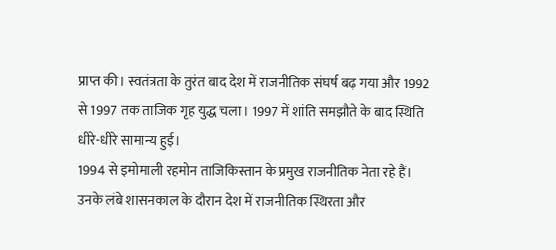प्राप्त की। स्वतंत्रता के तुरंत बाद देश में राजनीतिक संघर्ष बढ़ गया और 1992 से 1997 तक ताजिक गृह युद्ध चला। 1997 में शांति समझौते के बाद स्थिति धीरे-धीरे सामान्य हुई।
1994 से इमोमाली रहमोन ताजिकिस्तान के प्रमुख राजनीतिक नेता रहे हैं। उनके लंबे शासनकाल के दौरान देश में राजनीतिक स्थिरता और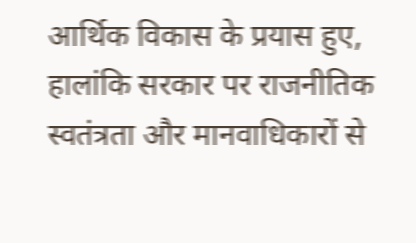आर्थिक विकास के प्रयास हुए, हालांकि सरकार पर राजनीतिक स्वतंत्रता और मानवाधिकारों से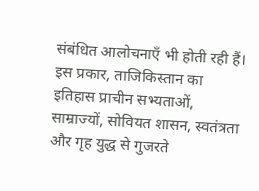संबंधित आलोचनाएँ भी होती रही हैं।
इस प्रकार, ताजिकिस्तान का इतिहास प्राचीन सभ्यताओं, साम्राज्यों, सोवियत शासन, स्वतंत्रता और गृह युद्ध से गुजरते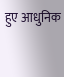हुए आधुनिक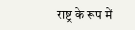राष्ट्र के रूप में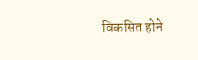विकसित होने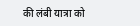की लंबी यात्रा को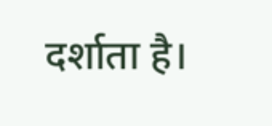दर्शाता है।